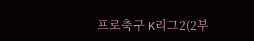프로축구 K리그2(2부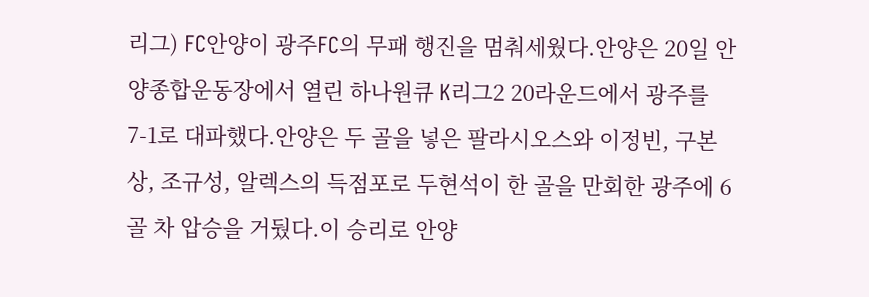리그) FC안양이 광주FC의 무패 행진을 멈춰세웠다.안양은 20일 안양종합운동장에서 열린 하나원큐 K리그2 20라운드에서 광주를 7-1로 대파했다.안양은 두 골을 넣은 팔라시오스와 이정빈, 구본상, 조규성, 알렉스의 득점포로 두현석이 한 골을 만회한 광주에 6골 차 압승을 거뒀다.이 승리로 안양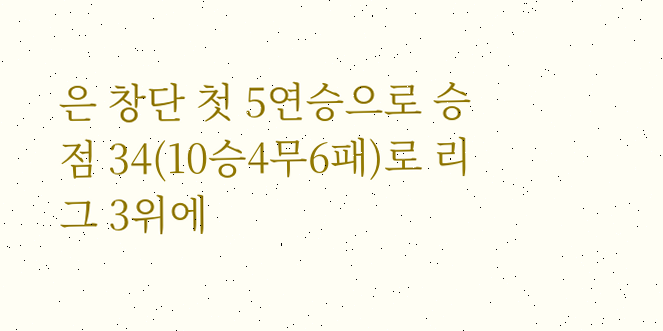은 창단 첫 5연승으로 승점 34(10승4무6패)로 리그 3위에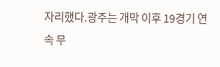자리했다.광주는 개막 이후 19경기 연속 무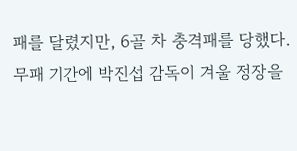패를 달렸지만, 6골 차 충격패를 당했다. 무패 기간에 박진섭 감독이 겨울 정장을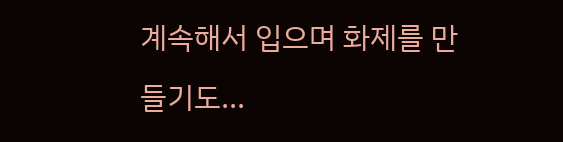계속해서 입으며 화제를 만들기도...